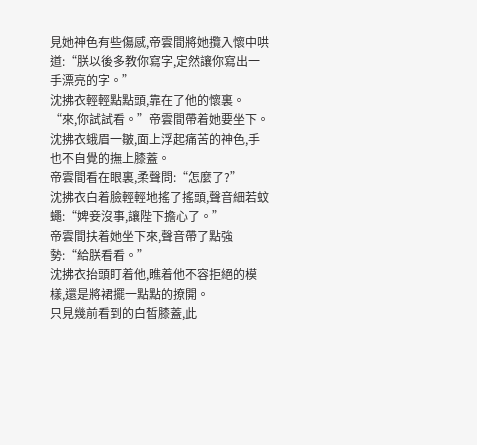見她神色有些傷感,帝雲間將她攬入懷中哄道:“朕以後多教你寫字,定然讓你寫出一手漂亮的字。”
沈拂衣輕輕點點頭,靠在了他的懷裏。
“來,你試試看。”帝雲間帶着她要坐下。
沈拂衣蛾眉一皺,面上浮起痛苦的神色,手也不自覺的撫上膝蓋。
帝雲間看在眼裏,柔聲問:“怎麼了?”
沈拂衣白着臉輕輕地搖了搖頭,聲音細若蚊蠅:“婢妾沒事,讓陛下擔心了。”
帝雲間扶着她坐下來,聲音帶了點強勢:“給朕看看。”
沈拂衣抬頭盯着他,瞧着他不容拒絕的模樣,還是將裙擺一點點的撩開。
只見幾前看到的白皙膝蓋,此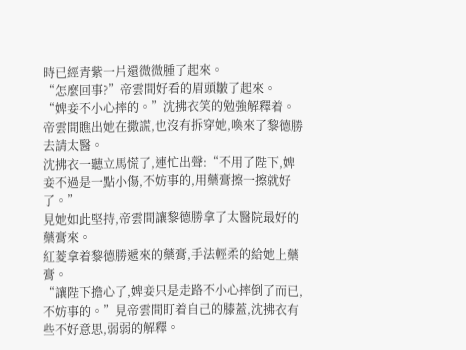時已經青紫一片還微微腫了起來。
“怎麼回事?”帝雲間好看的眉頭皺了起來。
“婢妾不小心摔的。”沈拂衣笑的勉強解釋着。
帝雲間瞧出她在撒謊,也沒有拆穿她,喚來了黎德勝去請太醫。
沈拂衣一聽立馬慌了,連忙出聲:“不用了陛下,婢妾不過是一點小傷,不妨事的,用藥膏擦一擦就好了。”
見她如此堅持,帝雲間讓黎德勝拿了太醫院最好的藥膏來。
紅菱拿着黎德勝遞來的藥膏,手法輕柔的給她上藥膏。
“讓陛下擔心了,婢妾只是走路不小心摔倒了而已,不妨事的。”見帝雲間盯着自己的膝蓋,沈拂衣有些不好意思,弱弱的解釋。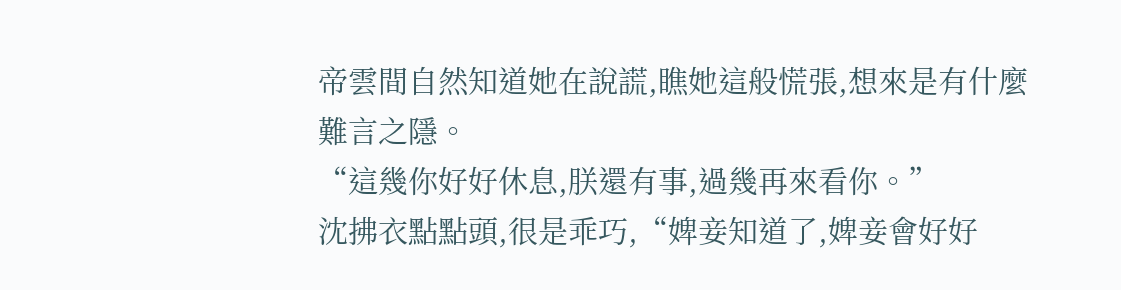帝雲間自然知道她在說謊,瞧她這般慌張,想來是有什麼難言之隱。
“這幾你好好休息,朕還有事,過幾再來看你。”
沈拂衣點點頭,很是乖巧,“婢妾知道了,婢妾會好好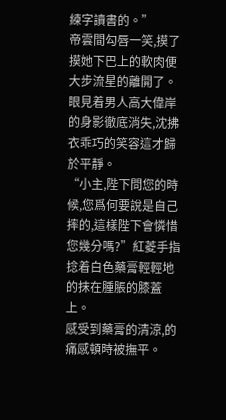練字讀書的。”
帝雲間勾唇一笑,摸了摸她下巴上的軟肉便大步流星的離開了。
眼見着男人高大偉岸的身影徹底消失,沈拂衣乖巧的笑容這才歸於平靜。
“小主,陛下問您的時候,您爲何要說是自己摔的,這樣陛下會憐惜您幾分嗎?”紅菱手指捻着白色藥膏輕輕地的抹在腫脹的膝蓋上。
感受到藥膏的清涼,的痛感頓時被撫平。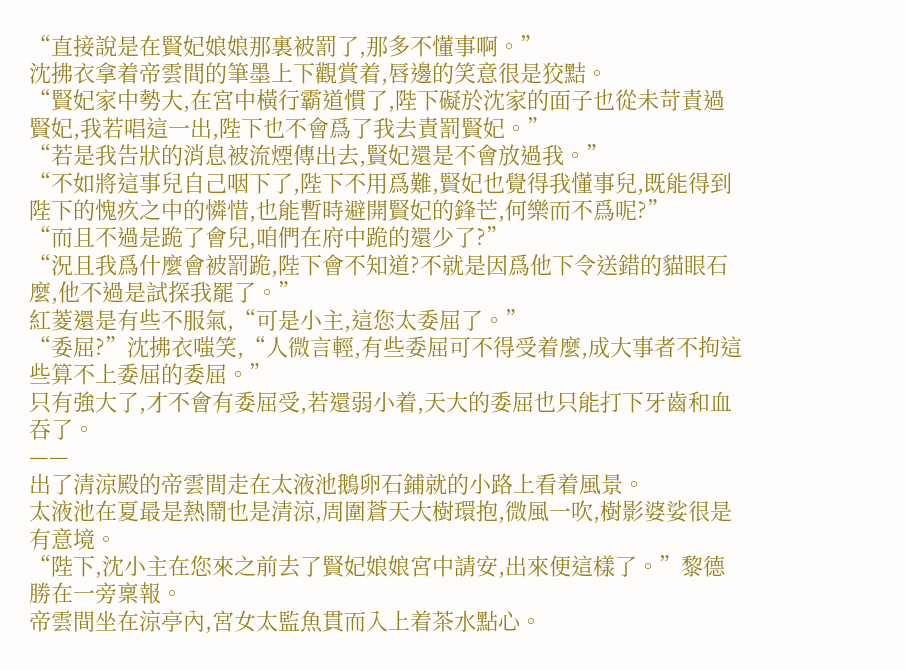“直接說是在賢妃娘娘那裏被罰了,那多不懂事啊。”
沈拂衣拿着帝雲間的筆墨上下觀賞着,唇邊的笑意很是狡黠。
“賢妃家中勢大,在宮中橫行霸道慣了,陛下礙於沈家的面子也從未苛責過賢妃,我若唱這一出,陛下也不會爲了我去責罰賢妃。”
“若是我告狀的消息被流煙傳出去,賢妃還是不會放過我。”
“不如將這事兒自己咽下了,陛下不用爲難,賢妃也覺得我懂事兒,既能得到陛下的愧疚之中的憐惜,也能暫時避開賢妃的鋒芒,何樂而不爲呢?”
“而且不過是跪了會兒,咱們在府中跪的還少了?”
“況且我爲什麼會被罰跪,陛下會不知道?不就是因爲他下令送錯的貓眼石麼,他不過是試探我罷了。”
紅菱還是有些不服氣,“可是小主,這您太委屈了。”
“委屈?”沈拂衣嗤笑,“人微言輕,有些委屈可不得受着麼,成大事者不拘這些算不上委屈的委屈。”
只有強大了,才不會有委屈受,若還弱小着,天大的委屈也只能打下牙齒和血吞了。
——
出了清涼殿的帝雲間走在太液池鵝卵石鋪就的小路上看着風景。
太液池在夏最是熱鬧也是清涼,周圍蒼天大樹環抱,微風一吹,樹影婆娑很是有意境。
“陛下,沈小主在您來之前去了賢妃娘娘宮中請安,出來便這樣了。”黎德勝在一旁稟報。
帝雲間坐在涼亭內,宮女太監魚貫而入上着茶水點心。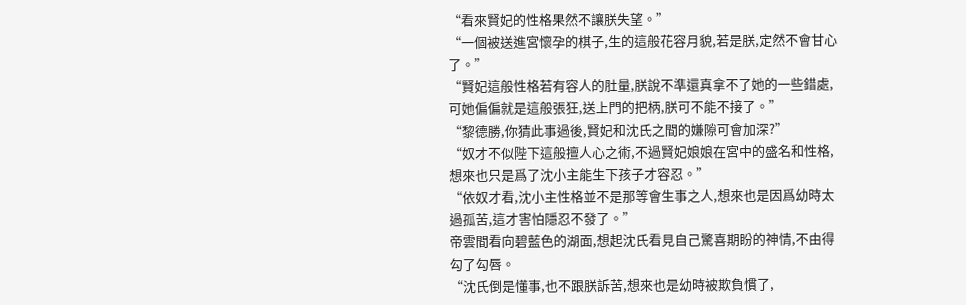“看來賢妃的性格果然不讓朕失望。”
“一個被送進宮懷孕的棋子,生的這般花容月貌,若是朕,定然不會甘心了。”
“賢妃這般性格若有容人的肚量,朕說不準還真拿不了她的一些錯處,可她偏偏就是這般張狂,送上門的把柄,朕可不能不接了。”
“黎德勝,你猜此事過後,賢妃和沈氏之間的嫌隙可會加深?”
“奴才不似陛下這般擅人心之術,不過賢妃娘娘在宮中的盛名和性格,想來也只是爲了沈小主能生下孩子才容忍。”
“依奴才看,沈小主性格並不是那等會生事之人,想來也是因爲幼時太過孤苦,這才害怕隱忍不發了。”
帝雲間看向碧藍色的湖面,想起沈氏看見自己驚喜期盼的神情,不由得勾了勾唇。
“沈氏倒是懂事,也不跟朕訴苦,想來也是幼時被欺負慣了,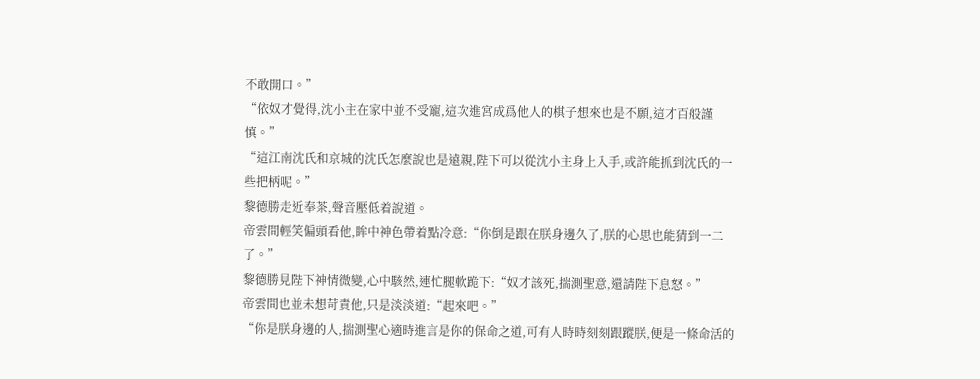不敢開口。”
“依奴才覺得,沈小主在家中並不受寵,這次進宮成爲他人的棋子想來也是不願,這才百般謹慎。”
“這江南沈氏和京城的沈氏怎麼說也是遠親,陛下可以從沈小主身上入手,或許能抓到沈氏的一些把柄呢。”
黎德勝走近奉茶,聲音壓低着說道。
帝雲間輕笑偏頭看他,眸中神色帶着點冷意:“你倒是跟在朕身邊久了,朕的心思也能猜到一二了。”
黎德勝見陛下神情微變,心中駭然,連忙腿軟跪下:“奴才該死,揣測聖意,還請陛下息怒。”
帝雲間也並未想苛責他,只是淡淡道:“起來吧。”
“你是朕身邊的人,揣測聖心適時進言是你的保命之道,可有人時時刻刻跟蹤朕,便是一條命活的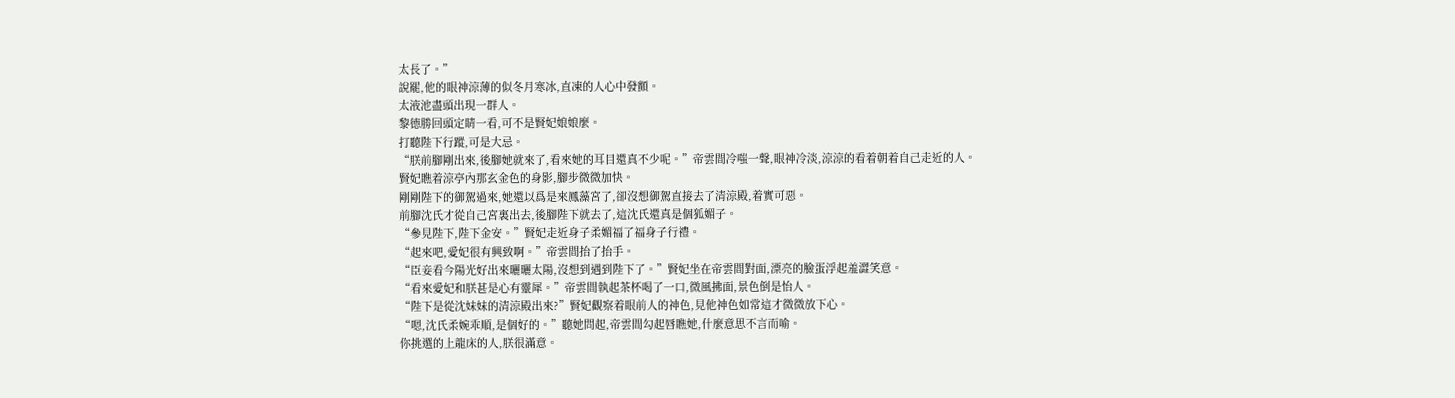太長了。”
說罷,他的眼神涼薄的似冬月寒冰,直凍的人心中發顫。
太液池盡頭出現一群人。
黎德勝回頭定睛一看,可不是賢妃娘娘麼。
打聽陛下行蹤,可是大忌。
“朕前腳剛出來,後腳她就來了,看來她的耳目還真不少呢。”帝雲間冷嗤一聲,眼神冷淡,涼涼的看着朝着自己走近的人。
賢妃瞧着涼亭內那玄金色的身影,腳步微微加快。
剛剛陛下的御駕過來,她還以爲是來鳳藻宮了,卻沒想御駕直接去了清涼殿,着實可惡。
前腳沈氏才從自己宮裏出去,後腳陛下就去了,這沈氏還真是個狐媚子。
“參見陛下,陛下金安。”賢妃走近身子柔媚福了福身子行禮。
“起來吧,愛妃很有興致啊。”帝雲間抬了抬手。
“臣妾看今陽光好出來曬曬太陽,沒想到遇到陛下了。”賢妃坐在帝雲間對面,漂亮的臉蛋浮起羞澀笑意。
“看來愛妃和朕甚是心有靈犀。”帝雲間執起茶杯喝了一口,微風拂面,景色倒是怡人。
“陛下是從沈妹妹的清涼殿出來?”賢妃觀察着眼前人的神色,見他神色如常這才微微放下心。
“嗯,沈氏柔婉乖順,是個好的。”聽她問起,帝雲間勾起唇瞧她,什麼意思不言而喻。
你挑選的上龍床的人,朕很滿意。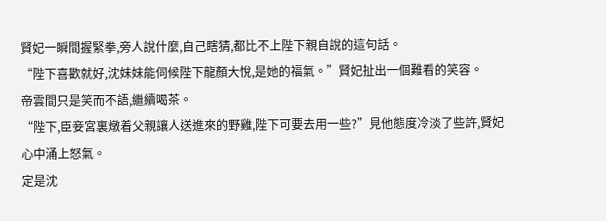賢妃一瞬間握緊拳,旁人說什麼,自己瞎猜,都比不上陛下親自說的這句話。
“陛下喜歡就好,沈妹妹能伺候陛下龍顏大悅,是她的福氣。”賢妃扯出一個難看的笑容。
帝雲間只是笑而不語,繼續喝茶。
“陛下,臣妾宮裏燉着父親讓人送進來的野雞,陛下可要去用一些?”見他態度冷淡了些許,賢妃心中涌上怒氣。
定是沈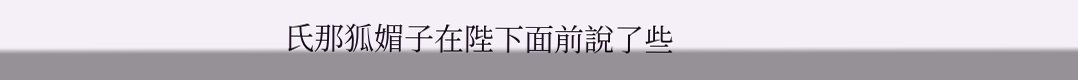氏那狐媚子在陛下面前說了些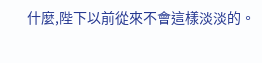什麼,陛下以前從來不會這樣淡淡的。